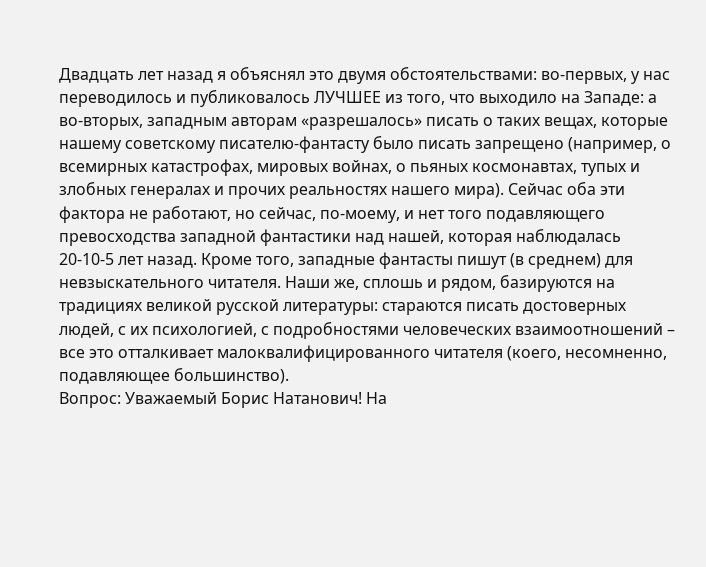Двадцать лет назад я объяснял это двумя обстоятельствами: во-первых, у нас переводилось и публиковалось ЛУЧШЕЕ из того, что выходило на Западе: а во-вторых, западным авторам «разрешалось» писать о таких вещах, которые нашему советскому писателю-фантасту было писать запрещено (например, о всемирных катастрофах, мировых войнах, о пьяных космонавтах, тупых и злобных генералах и прочих реальностях нашего мира). Сейчас оба эти фактора не работают, но сейчас, по-моему, и нет того подавляющего превосходства западной фантастики над нашей, которая наблюдалась 20-10-5 лет назад. Кроме того, западные фантасты пишут (в среднем) для невзыскательного читателя. Наши же, сплошь и рядом, базируются на традициях великой русской литературы: стараются писать достоверных людей, с их психологией, с подробностями человеческих взаимоотношений – все это отталкивает малоквалифицированного читателя (коего, несомненно, подавляющее большинство).
Вопрос: Уважаемый Борис Натанович! На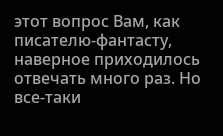этот вопрос Вам, как писателю-фантасту, наверное приходилось отвечать много раз. Но все-таки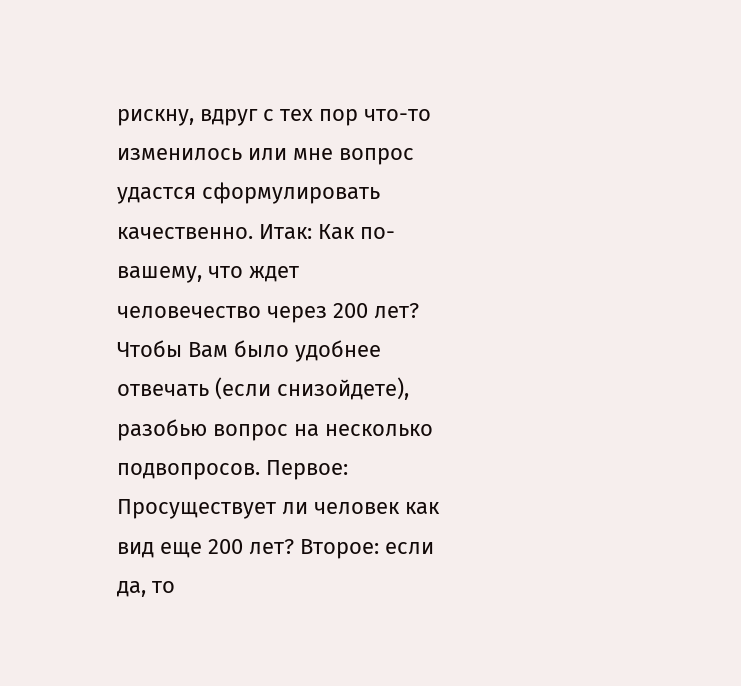рискну, вдруг с тех пор что-то изменилось или мне вопрос удастся сформулировать качественно. Итак: Как по-вашему, что ждет человечество через 200 лет? Чтобы Вам было удобнее отвечать (если снизойдете), разобью вопрос на несколько подвопросов. Первое: Просуществует ли человек как вид еще 200 лет? Второе: если да, то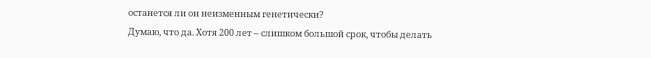останется ли он неизменным генетически?
Думаю, что да. Хотя 200 лет – слишком большой срок, чтобы делать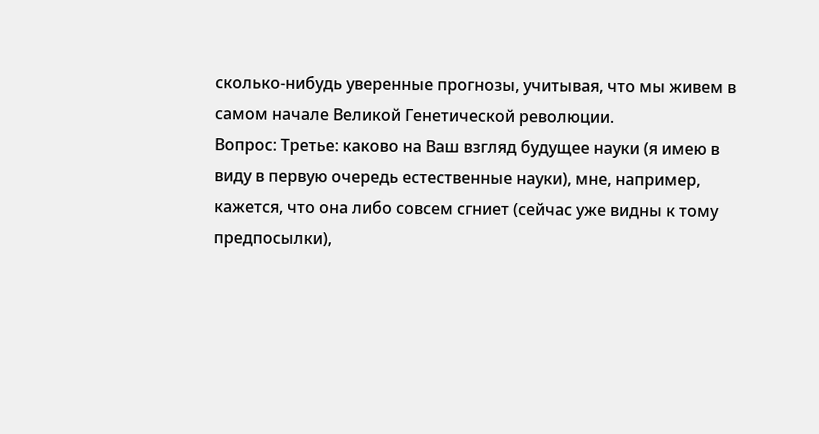сколько-нибудь уверенные прогнозы, учитывая, что мы живем в самом начале Великой Генетической революции.
Вопрос: Третье: каково на Ваш взгляд будущее науки (я имею в виду в первую очередь естественные науки), мне, например, кажется, что она либо совсем сгниет (сейчас уже видны к тому предпосылки),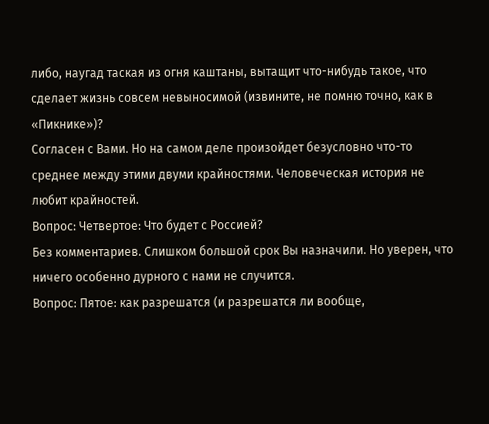либо, наугад таская из огня каштаны, вытащит что-нибудь такое, что сделает жизнь совсем невыносимой (извините, не помню точно, как в «Пикнике»)?
Согласен с Вами. Но на самом деле произойдет безусловно что-то среднее между этими двуми крайностями. Человеческая история не любит крайностей.
Вопрос: Четвертое: Что будет с Россией?
Без комментариев. Слишком большой срок Вы назначили. Но уверен, что ничего особенно дурного с нами не случится.
Вопрос: Пятое: как разрешатся (и разрешатся ли вообще,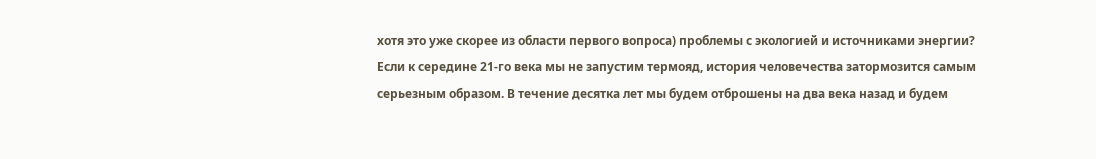хотя это уже скорее из области первого вопроса) проблемы с экологией и источниками энергии?
Если к середине 21-го века мы не запустим термояд, история человечества затормозится самым серьезным образом. В течение десятка лет мы будем отброшены на два века назад и будем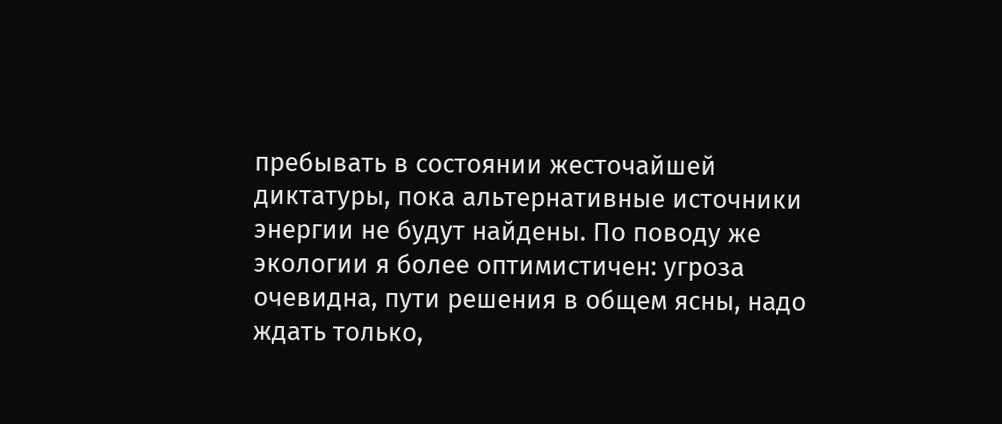пребывать в состоянии жесточайшей диктатуры, пока альтернативные источники энергии не будут найдены. По поводу же экологии я более оптимистичен: угроза очевидна, пути решения в общем ясны, надо ждать только,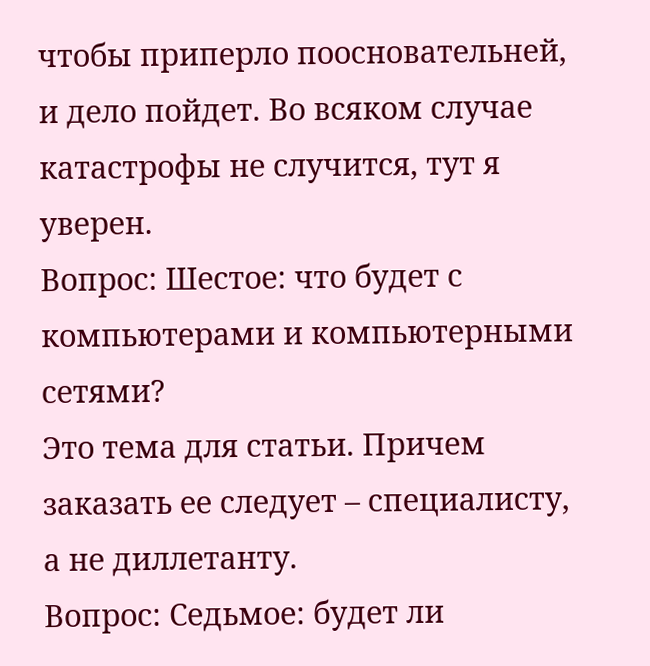чтобы приперло поосновательней, и дело пойдет. Во всяком случае катастрофы не случится, тут я уверен.
Вопрос: Шестое: что будет с компьютерами и компьютерными сетями?
Это тема для статьи. Причем заказать ее следует – специалисту, а не диллетанту.
Вопрос: Седьмое: будет ли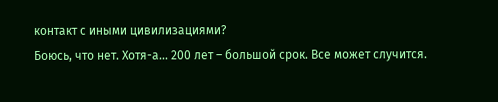контакт с иными цивилизациями?
Боюсь, что нет. Хотя-а... 200 лет – большой срок. Все может случится.